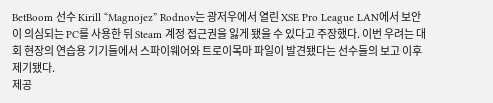BetBoom 선수 Kirill “Magnojez” Rodnov는 광저우에서 열린 XSE Pro League LAN에서 보안이 의심되는 PC를 사용한 뒤 Steam 계정 접근권을 잃게 됐을 수 있다고 주장했다. 이번 우려는 대회 현장의 연습용 기기들에서 스파이웨어와 트로이목마 파일이 발견됐다는 선수들의 보고 이후 제기됐다.
제공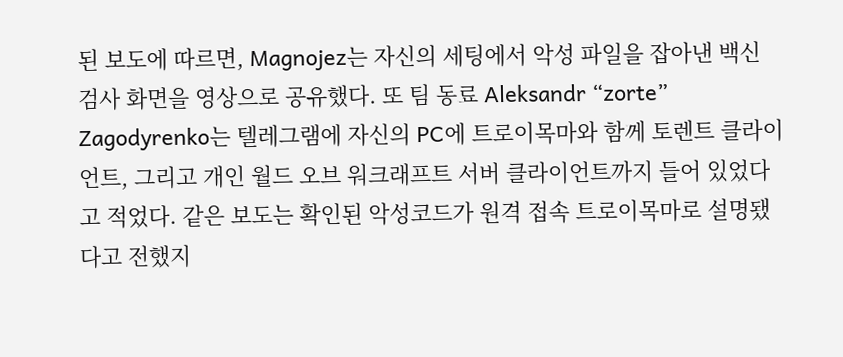된 보도에 따르면, Magnojez는 자신의 세팅에서 악성 파일을 잡아낸 백신 검사 화면을 영상으로 공유했다. 또 팀 동료 Aleksandr “zorte” Zagodyrenko는 텔레그램에 자신의 PC에 트로이목마와 함께 토렌트 클라이언트, 그리고 개인 월드 오브 워크래프트 서버 클라이언트까지 들어 있었다고 적었다. 같은 보도는 확인된 악성코드가 원격 접속 트로이목마로 설명됐다고 전했지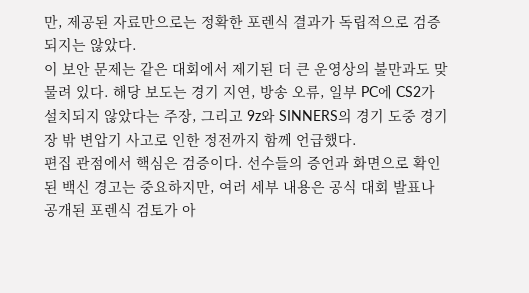만, 제공된 자료만으로는 정확한 포렌식 결과가 독립적으로 검증되지는 않았다.
이 보안 문제는 같은 대회에서 제기된 더 큰 운영상의 불만과도 맞물려 있다. 해당 보도는 경기 지연, 방송 오류, 일부 PC에 CS2가 설치되지 않았다는 주장, 그리고 9z와 SINNERS의 경기 도중 경기장 밖 변압기 사고로 인한 정전까지 함께 언급했다.
편집 관점에서 핵심은 검증이다. 선수들의 증언과 화면으로 확인된 백신 경고는 중요하지만, 여러 세부 내용은 공식 대회 발표나 공개된 포렌식 검토가 아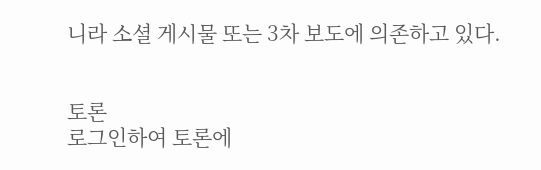니라 소셜 게시물 또는 3차 보도에 의존하고 있다.


토론
로그인하여 토론에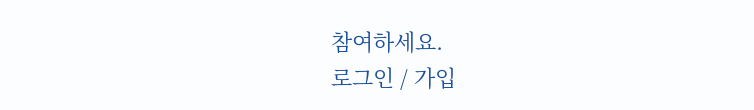참여하세요.
로그인 / 가입